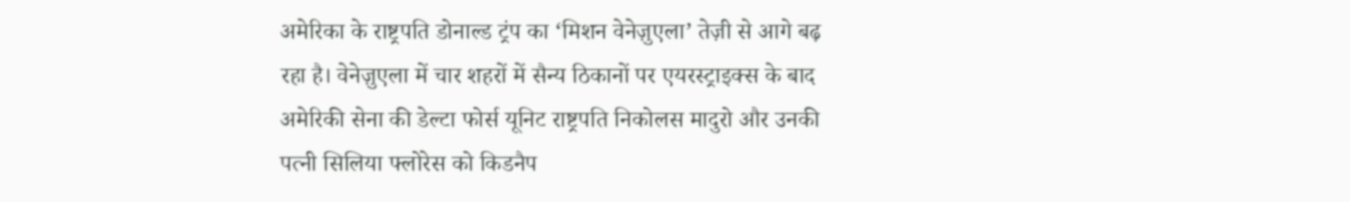अमेरिका के राष्ट्रपति डोनाल्ड ट्रंप का ‘मिशन वेनेज़ुएला’ तेज़ी से आगे बढ़ रहा है। वेनेज़ुएला में चार शहरों में सैन्य ठिकानों पर एयरस्ट्राइक्स के बाद अमेरिकी सेना की डेल्टा फोर्स यूनिट राष्ट्रपति निकोलस मादुरो और उनकी पत्नी सिलिया फ्लोरेस को किडनैप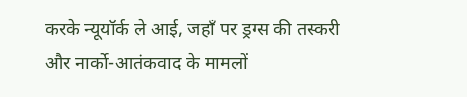करके न्यूयॉर्क ले आई, जहाँ पर ड्रग्स की तस्करी और नार्को-आतंकवाद के मामलों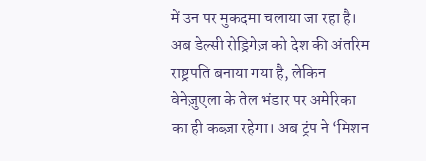में उन पर मुकदमा चलाया जा रहा है। अब डेल्सी रोड्रिगेज़ को देश की अंतरिम राष्ट्रपति बनाया गया है, लेकिन वेनेज़ुएला के तेल भंडार पर अमेरिका का ही कब्ज़ा रहेगा। अब ट्रंप ने ‘मिशन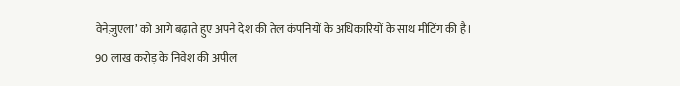वेनेज़ुएला’ को आगे बढ़ाते हुए अपने देश की तेल कंपनियों के अधिकारियों के साथ मीटिंग की है।
90 लाख करोड़ के निवेश की अपील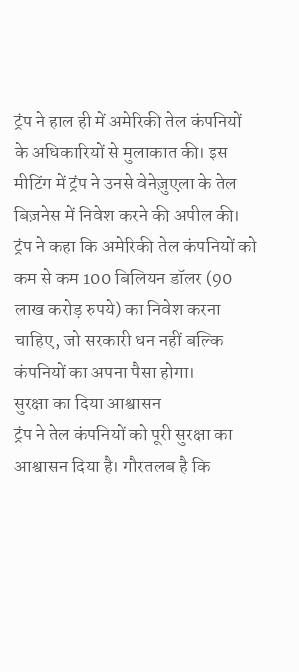ट्रंप ने हाल ही में अमेरिकी तेल कंपनियों के अधिकारियों से मुलाकात की। इस मीटिंग में ट्रंप ने उनसे वेनेज़ुएला के तेल बिज़नेस में निवेश करने की अपील की। ट्रंप ने कहा कि अमेरिकी तेल कंपनियों को कम से कम 100 बिलियन डॉलर (90 लाख करोड़ रुपये) का निवेश करना चाहिए, जो सरकारी धन नहीं बल्कि कंपनियों का अपना पैसा होगा।
सुरक्षा का दिया आश्वासन
ट्रंप ने तेल कंपनियों को पूरी सुरक्षा का आश्वासन दिया है। गौरतलब है कि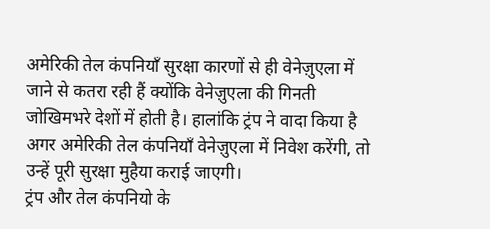अमेरिकी तेल कंपनियाँ सुरक्षा कारणों से ही वेनेज़ुएला में जाने से कतरा रही हैं क्योंकि वेनेज़ुएला की गिनती जोखिमभरे देशों में होती है। हालांकि ट्रंप ने वादा किया है अगर अमेरिकी तेल कंपनियाँ वेनेज़ुएला में निवेश करेंगी, तो उन्हें पूरी सुरक्षा मुहैया कराई जाएगी।
ट्रंप और तेल कंपनियो के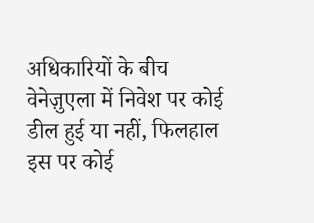अधिकारियों के बीच वेनेज़ुएला में निवेश पर कोई डील हुई या नहीं, फिलहाल इस पर कोई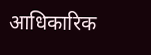आधिकारिक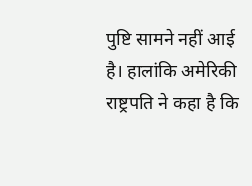पुष्टि सामने नहीं आई है। हालांकि अमेरिकी राष्ट्रपति ने कहा है कि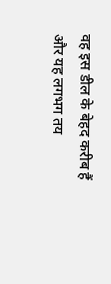वह इस डील के बेहद करीब हैं और यह लगभग तय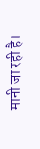मानी जा रही है।